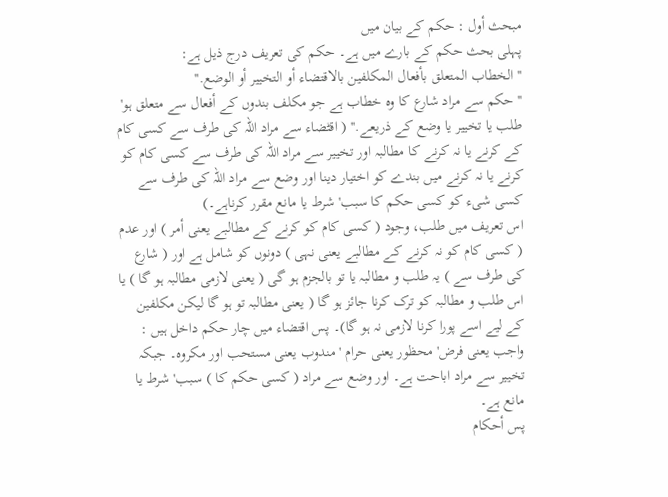مبحث أول : حکم کے بیان میں
پہلی بحث حکم کے بارے میں ہے۔ حکم کی تعریف درج ذیل ہے:
'' الخطاب المتعلق بأفعال المکلفین بالاقتضاء أو التخییر أو الوضع.''
'' حکم سے مراد شارع کا وہ خطاب ہے جو مکلف بندوں کے أفعال سے متعلق ہو' طلب یا تخییر یا وضع کے ذریعے.'' ( اقٹضاء سے مراد اللہ کی طرف سے کسی کام کے کرنے یا نہ کرنے کا مطالبہ اور تخییر سے مراد اللہ کی طرف سے کسی کام کو کرنے یا نہ کرنے میں بندے کو اختیار دینا اور وضع سے مراد اللہ کی طرف سے کسی شیء کو کسی حکم کا سبب' شرط یا مانع مقرر کرناہے۔)
اس تعریف میں طلب، وجود ( کسی کام کو کرنے کے مطالبے یعنی أمر ) اور عدم ( کسی کام کو نہ کرنے کے مطالبے یعنی نہی ) دونوں کو شامل ہے اور ( شارع کی طرف سے ) یہ طلب و مطالبہ یا تو بالجزم ہو گی ( یعنی لازمی مطالبہ ہو گا ) یا اس طلب و مطالبہ کو ترک کرنا جائز ہو گا ( یعنی مطالبہ تو ہو گا لیکن مکلفین کے لیے اسے پورا کرنا لازمی نہ ہو گا)۔ پس اقتضاء میں چار حکم داخل ہیں : واجب یعنی فرض' محظور یعنی حرام ' مندوب یعنی مستحب اور مکروہ۔ جبکہ تخییر سے مراد اباحت ہے۔ اور وضع سے مراد ( کسی حکم کا ) سبب' شرط یا مانع ہے۔
پس أحکام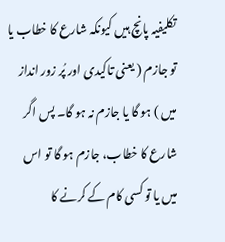تکلیفیہ پانچ ہیں کیونکہ شارع کا خطاب یا تو جازم ( یعنی تاکیدی اور پُر زور انداز میں ) ہو گا یا جازم نہ ہو گا۔ پس اگر شارع کا خطاب، جازم ہو گا تو اس میں یا تو کسی کام کے کرنے کا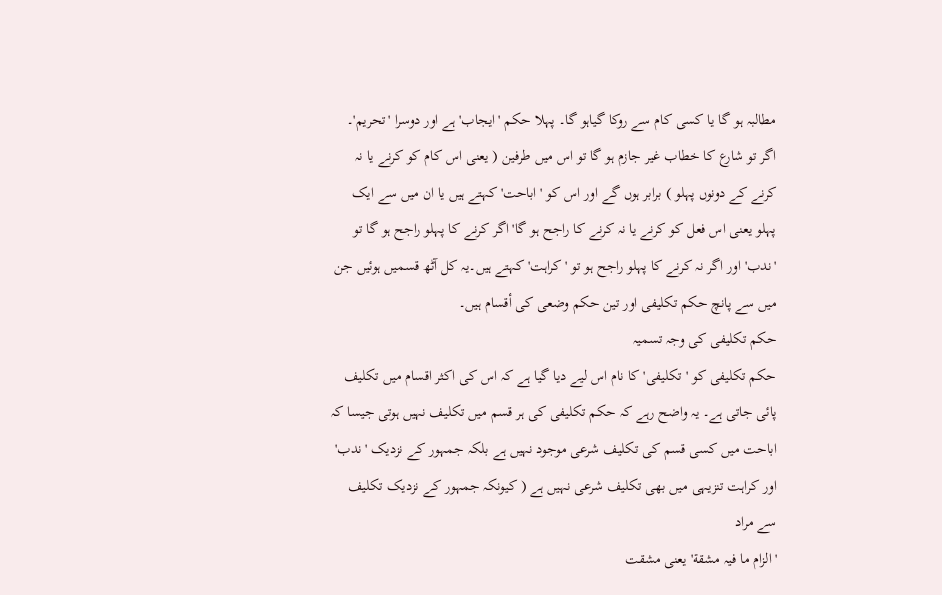مطالبہ ہو گا یا کسی کام سے روکا گیاہو گا۔ پہلا حکم 'ایجاب' ہے اور دوسرا 'تحریم'۔
اگر تو شارع کا خطاب غیر جازم ہو گا تو اس میں طرفین ( یعنی اس کام کو کرنے یا نہ کرنے کے دونوں پہلو ) برابر ہوں گے اور اس کو 'اباحت' کہتے ہیں یا ان میں سے ایک پہلو یعنی اس فعل کو کرنے یا نہ کرنے کا راجح ہو گا' اگر کرنے کا پہلو راجح ہو گا تو 'ندب' اور اگر نہ کرنے کا پہلو راجح ہو تو 'کراہت' کہتے ہیں۔یہ کل آٹھ قسمیں ہوئیں جن میں سے پانچ حکم تکلیفی اور تین حکم وضعی کی أقسام ہیں۔
حکم تکلیفی کی وجہ تسمیہ
حکم تکلیفی کو 'تکلیفی' کا نام اس لیے دیا گیا ہے کہ اس کی اکثر اقسام میں تکلیف پائی جاتی ہے۔ یہ واضح رہے کہ حکم تکلیفی کی ہر قسم میں تکلیف نہیں ہوتی جیسا کہ اباحت میں کسی قسم کی تکلیف شرعی موجود نہیں ہے بلکہ جمہور کے نزدیک 'ندب' اور کراہت تنزیہی میں بھی تکلیف شرعی نہیں ہے ( کیونکہ جمہور کے نزدیک تکلیف سے مراد
'الزام ما فیہ مشقة' یعنی مشقت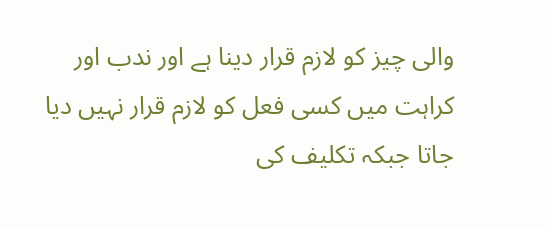والی چیز کو لازم قرار دینا ہے اور ندب اور کراہت میں کسی فعل کو لازم قرار نہیں دیا جاتا جبکہ تکلیف کی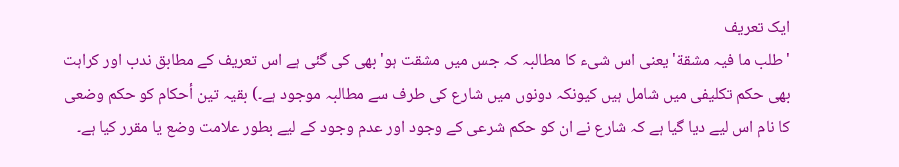ایک تعریف
'طلب ما فیہ مشقة' یعنی اس شیء کا مطالبہ کہ جس میں مشقت ہو' بھی کی گئی ہے اس تعریف کے مطابق ندب اور کراہت بھی حکم تکلیفی میں شامل ہیں کیونکہ دونوں میں شارع کی طرف سے مطالبہ موجود ہے۔) بقیہ تین أحکام کو حکم وضعی کا نام اس لیے دیا گیا ہے کہ شارع نے ان کو حکم شرعی کے وجود اور عدم وجود کے لیے بطور علامت وضع یا مقرر کیا ہے۔